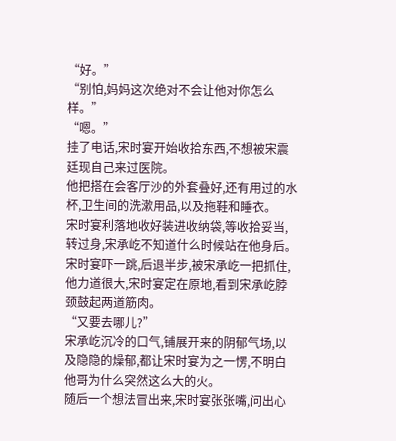“好。”
“别怕,妈妈这次绝对不会让他对你怎么样。”
“嗯。”
挂了电话,宋时宴开始收拾东西,不想被宋震廷现自己来过医院。
他把搭在会客厅沙的外套叠好,还有用过的水杯,卫生间的洗漱用品,以及拖鞋和睡衣。
宋时宴利落地收好装进收纳袋,等收拾妥当,转过身,宋承屹不知道什么时候站在他身后。
宋时宴吓一跳,后退半步,被宋承屹一把抓住,他力道很大,宋时宴定在原地,看到宋承屹脖颈鼓起两道筋肉。
“又要去哪儿?”
宋承屹沉冷的口气,铺展开来的阴郁气场,以及隐隐的燥郁,都让宋时宴为之一愣,不明白他哥为什么突然这么大的火。
随后一个想法冒出来,宋时宴张张嘴,问出心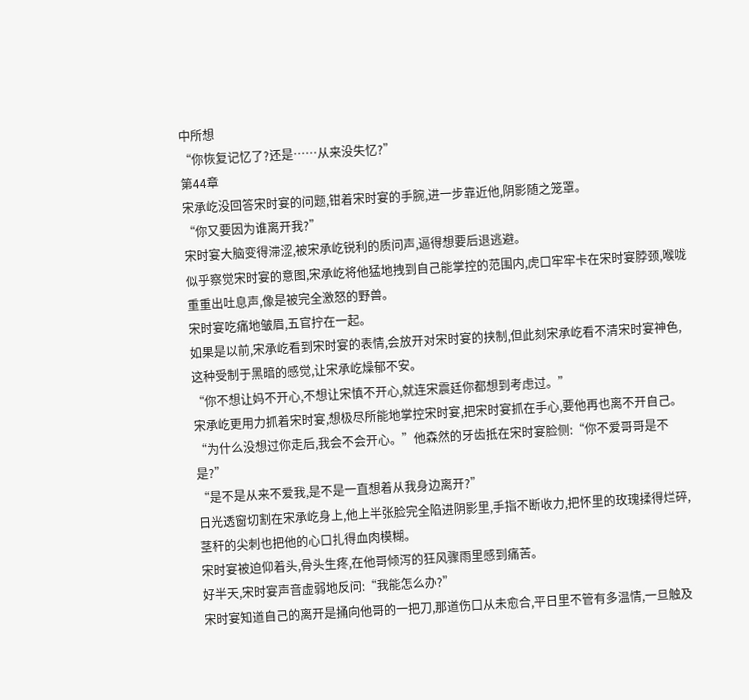中所想
“你恢复记忆了?还是……从来没失忆?”
第44章
宋承屹没回答宋时宴的问题,钳着宋时宴的手腕,进一步靠近他,阴影随之笼罩。
“你又要因为谁离开我?”
宋时宴大脑变得滞涩,被宋承屹锐利的质问声,逼得想要后退逃避。
似乎察觉宋时宴的意图,宋承屹将他猛地拽到自己能掌控的范围内,虎口牢牢卡在宋时宴脖颈,喉咙重重出吐息声,像是被完全激怒的野兽。
宋时宴吃痛地皱眉,五官拧在一起。
如果是以前,宋承屹看到宋时宴的表情,会放开对宋时宴的挟制,但此刻宋承屹看不清宋时宴神色,这种受制于黑暗的感觉,让宋承屹燥郁不安。
“你不想让妈不开心,不想让宋慎不开心,就连宋震廷你都想到考虑过。”
宋承屹更用力抓着宋时宴,想极尽所能地掌控宋时宴,把宋时宴抓在手心,要他再也离不开自己。
“为什么没想过你走后,我会不会开心。”他森然的牙齿抵在宋时宴脸侧:“你不爱哥哥是不是?”
“是不是从来不爱我,是不是一直想着从我身边离开?”
日光透窗切割在宋承屹身上,他上半张脸完全陷进阴影里,手指不断收力,把怀里的玫瑰揉得烂碎,茎秆的尖刺也把他的心口扎得血肉模糊。
宋时宴被迫仰着头,骨头生疼,在他哥倾泻的狂风骤雨里感到痛苦。
好半天,宋时宴声音虚弱地反问:“我能怎么办?”
宋时宴知道自己的离开是捅向他哥的一把刀,那道伤口从未愈合,平日里不管有多温情,一旦触及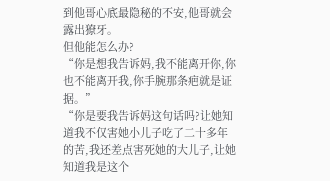到他哥心底最隐秘的不安,他哥就会露出獠牙。
但他能怎么办?
“你是想我告诉妈,我不能离开你,你也不能离开我,你手腕那条疤就是证据。”
“你是要我告诉妈这句话吗?让她知道我不仅害她小儿子吃了二十多年的苦,我还差点害死她的大儿子,让她知道我是这个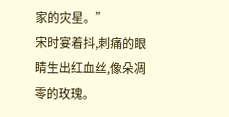家的灾星。”
宋时宴着抖,刺痛的眼睛生出红血丝,像朵凋零的玫瑰。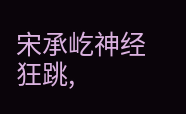宋承屹神经狂跳,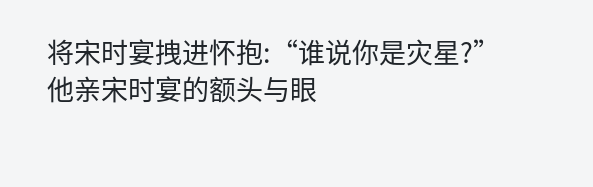将宋时宴拽进怀抱:“谁说你是灾星?”
他亲宋时宴的额头与眼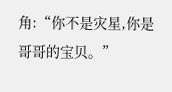角:“你不是灾星,你是哥哥的宝贝。”